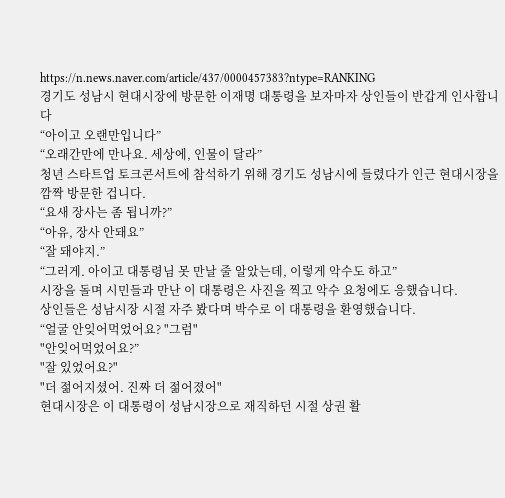https://n.news.naver.com/article/437/0000457383?ntype=RANKING
경기도 성남시 현대시장에 방문한 이재명 대통령을 보자마자 상인들이 반갑게 인사합니다
“아이고 오랜만입니다”
“오래간만에 만나요. 세상에, 인물이 달라”
청년 스타트업 토크콘서트에 참석하기 위해 경기도 성남시에 들렸다가 인근 현대시장을 깜짝 방문한 겁니다.
“요새 장사는 좀 됩니까?”
“아유, 장사 안돼요”
“잘 돼야지.”
“그러게. 아이고 대통령님 못 만날 줄 알았는데, 이렇게 악수도 하고”
시장을 돌며 시민들과 만난 이 대통령은 사진을 찍고 악수 요청에도 응했습니다.
상인들은 성남시장 시절 자주 봤다며 박수로 이 대통령을 환영했습니다.
“얼굴 안잊어먹었어요? "그럼"
"안잊어먹었어요?”
"잘 있었어요?"
"더 젊어지셨어. 진짜 더 젊어졌어"
현대시장은 이 대통령이 성남시장으로 재직하던 시절 상권 활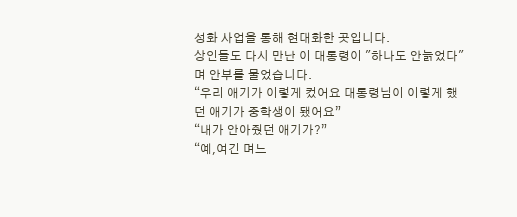성화 사업을 통해 현대화한 곳입니다.
상인들도 다시 만난 이 대통령이 "하나도 안늙었다"며 안부를 물었습니다.
“우리 애기가 이렇게 컸어요 대통령님이 이렇게 했던 애기가 중학생이 됐어요”
“내가 안아줬던 애기가?”
“예,여긴 며느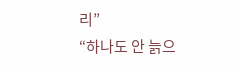리”
“하나도 안 늙으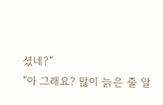셨네?”
”아 그래요? 많이 늙은 줄 알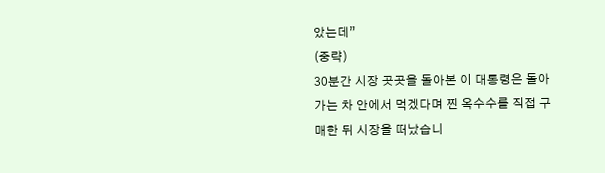았는데”
(중략)
30분간 시장 곳곳을 돌아본 이 대통령은 돌아가는 차 안에서 먹겠다며 찐 옥수수를 직접 구매한 뒤 시장을 떠났습니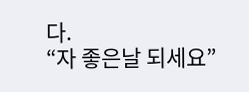다.
“자 좋은날 되세요”